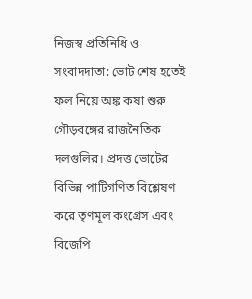নিজস্ব প্রতিনিধি ও সংবাদদাতা: ভোট শেষ হতেই ফল নিয়ে অঙ্ক কষা শুরু গৌড়বঙ্গের রাজনৈতিক দলগুলির। প্রদত্ত ভোটের বিভিন্ন পাটিগণিত বিশ্লেষণ করে তৃণমূল কংগ্রেস এবং বিজেপি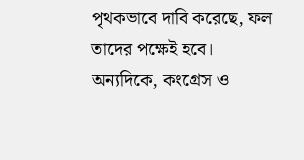পৃথকভাবে দাবি করেছে, ফল তাদের পক্ষেই হবে। অন্যদিকে, কংগ্রেস ও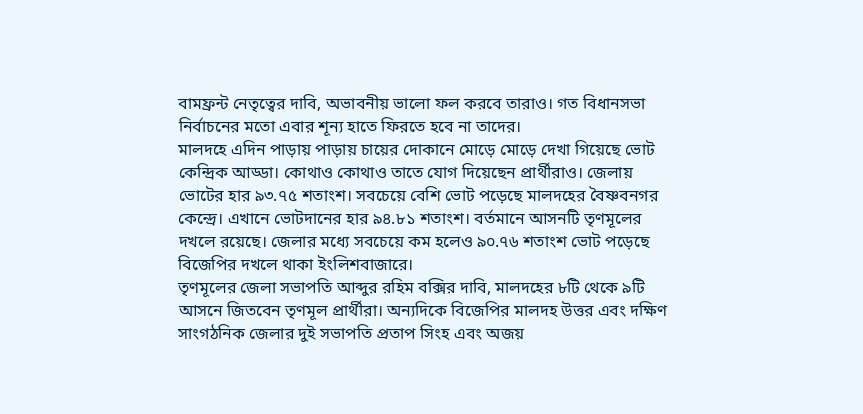বামফ্রন্ট নেতৃত্বের দাবি, অভাবনীয় ভালো ফল করবে তারাও। গত বিধানসভা নির্বাচনের মতো এবার শূন্য হাতে ফিরতে হবে না তাদের।
মালদহে এদিন পাড়ায় পাড়ায় চায়ের দোকানে মোড়ে মোড়ে দেখা গিয়েছে ভোট কেন্দ্রিক আড্ডা। কোথাও কোথাও তাতে যোগ দিয়েছেন প্রার্থীরাও। জেলায় ভোটের হার ৯৩.৭৫ শতাংশ। সবচেয়ে বেশি ভোট পড়েছে মালদহের বৈষ্ণবনগর কেন্দ্রে। এখানে ভোটদানের হার ৯৪.৮১ শতাংশ। বর্তমানে আসনটি তৃণমূলের দখলে রয়েছে। জেলার মধ্যে সবচেয়ে কম হলেও ৯০.৭৬ শতাংশ ভোট পড়েছে বিজেপির দখলে থাকা ইংলিশবাজারে।
তৃণমূলের জেলা সভাপতি আব্দুর রহিম বক্সির দাবি, মালদহের ৮টি থেকে ৯টি আসনে জিতবেন তৃণমূল প্রার্থীরা। অন্যদিকে বিজেপির মালদহ উত্তর এবং দক্ষিণ সাংগঠনিক জেলার দুই সভাপতি প্রতাপ সিংহ এবং অজয়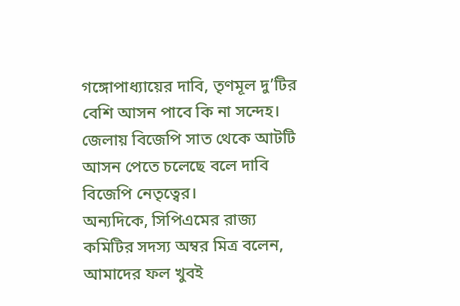গঙ্গোপাধ্যায়ের দাবি, তৃণমূল দু’টির বেশি আসন পাবে কি না সন্দেহ। জেলায় বিজেপি সাত থেকে আটটি আসন পেতে চলেছে বলে দাবি বিজেপি নেতৃত্বের।
অন্যদিকে, সিপিএমের রাজ্য কমিটির সদস্য অম্বর মিত্র বলেন, আমাদের ফল খুবই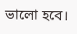ভালো হবে।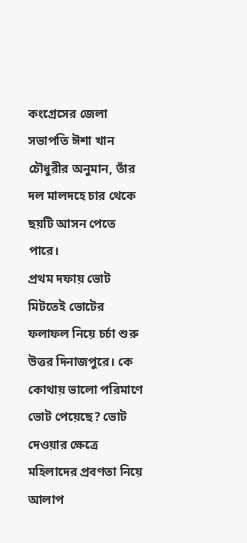কংগ্রেসের জেলা সভাপতি ঈশা খান চৌধুরীর অনুমান, তাঁর দল মালদহে চার থেকে ছয়টি আসন পেতে পারে।
প্রথম দফায় ভোট মিটতেই ভোটের ফলাফল নিয়ে চর্চা শুরু উত্তর দিনাজপুরে। কে কোথায় ভালো পরিমাণে ভোট পেয়েছে? ভোট দেওয়ার ক্ষেত্রে মহিলাদের প্রবণতা নিয়ে আলাপ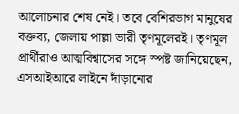আলোচনার শেষ নেই। তবে বেশিরভাগ মানুষের বক্তব্য, জেলায় পাল্লা ভারী তৃণমূলেরই। তৃণমূল প্রার্থীরাও আত্মবিশ্বাসের সঙ্গে স্পষ্ট জানিয়েছেন, এসআইআরে লাইনে দাঁড়ানোর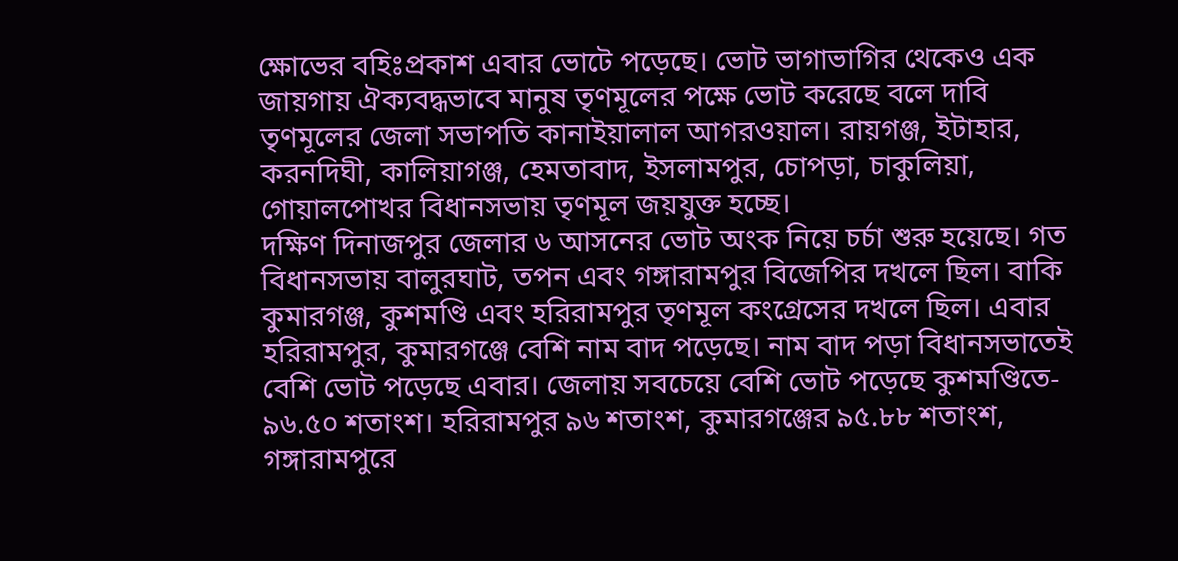ক্ষোভের বহিঃপ্রকাশ এবার ভোটে পড়েছে। ভোট ভাগাভাগির থেকেও এক জায়গায় ঐক্যবদ্ধভাবে মানুষ তৃণমূলের পক্ষে ভোট করেছে বলে দাবি তৃণমূলের জেলা সভাপতি কানাইয়ালাল আগরওয়াল। রায়গঞ্জ, ইটাহার, করনদিঘী, কালিয়াগঞ্জ, হেমতাবাদ, ইসলামপুর, চোপড়া, চাকুলিয়া, গোয়ালপোখর বিধানসভায় তৃণমূল জয়যুক্ত হচ্ছে।
দক্ষিণ দিনাজপুর জেলার ৬ আসনের ভোট অংক নিয়ে চর্চা শুরু হয়েছে। গত বিধানসভায় বালুরঘাট, তপন এবং গঙ্গারামপুর বিজেপির দখলে ছিল। বাকি কুমারগঞ্জ, কুশমণ্ডি এবং হরিরামপুর তৃণমূল কংগ্রেসের দখলে ছিল। এবার হরিরামপুর, কুমারগঞ্জে বেশি নাম বাদ পড়েছে। নাম বাদ পড়া বিধানসভাতেই বেশি ভোট পড়েছে এবার। জেলায় সবচেয়ে বেশি ভোট পড়েছে কুশমণ্ডিতে- ৯৬.৫০ শতাংশ। হরিরামপুর ৯৬ শতাংশ, কুমারগঞ্জের ৯৫.৮৮ শতাংশ, গঙ্গারামপুরে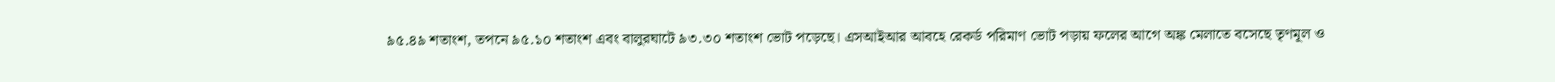৯৫.৪৯ শতাংশ, তপনে ৯৫.১০ শতাংশ এবং বালুরঘাটে ৯৩.৩০ শতাংশ ভোট পড়েছে। এসআইআর আবহে রেকর্ড পরিমাণ ভোট পড়ায় ফলের আগে অঙ্ক মেলাতে বসেছে তৃণমূল ও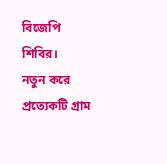বিজেপি শিবির।
নতুন করে প্রত্যেকটি গ্রাম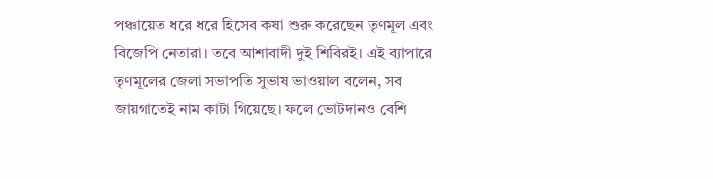পঞ্চায়েত ধরে ধরে হিসেব কষা শুরু করেছেন তৃণমূল এবং বিজেপি নেতারা। তবে আশাবাদী দুই শিবিরই। এই ব্যাপারে তৃণমূলের জেলা সভাপতি সুভাষ ভাওয়াল বলেন, সব জায়গাতেই নাম কাটা গিয়েছে। ফলে ভোটদানও বেশি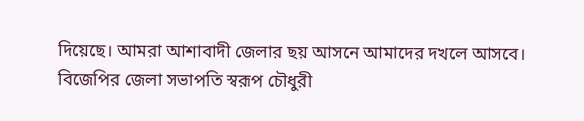দিয়েছে। আমরা আশাবাদী জেলার ছয় আসনে আমাদের দখলে আসবে। বিজেপির জেলা সভাপতি স্বরূপ চৌধুরী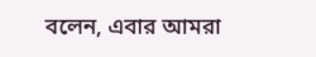বলেন, এবার আমরা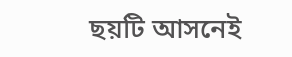ছয়টি আসনেই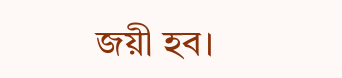জয়ী হব।